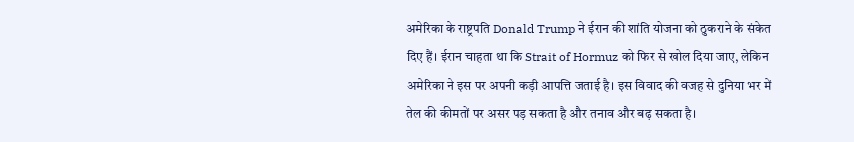अमेरिका के राष्ट्रपति Donald Trump ने ईरान की शांति योजना को ठुकराने के संकेत दिए हैं। ईरान चाहता था कि Strait of Hormuz को फिर से खोल दिया जाए, लेकिन अमेरिका ने इस पर अपनी कड़ी आपत्ति जताई है। इस विवाद की वजह से दुनिया भर में तेल की कीमतों पर असर पड़ सकता है और तनाव और बढ़ सकता है।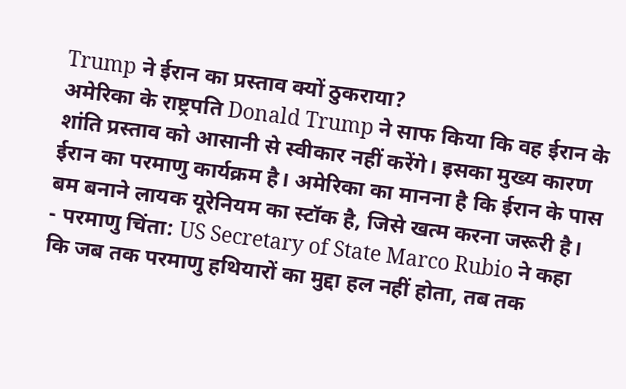Trump ने ईरान का प्रस्ताव क्यों ठुकराया?
अमेरिका के राष्ट्रपति Donald Trump ने साफ किया कि वह ईरान के शांति प्रस्ताव को आसानी से स्वीकार नहीं करेंगे। इसका मुख्य कारण ईरान का परमाणु कार्यक्रम है। अमेरिका का मानना है कि ईरान के पास बम बनाने लायक यूरेनियम का स्टॉक है, जिसे खत्म करना जरूरी है।
- परमाणु चिंता: US Secretary of State Marco Rubio ने कहा कि जब तक परमाणु हथियारों का मुद्दा हल नहीं होता, तब तक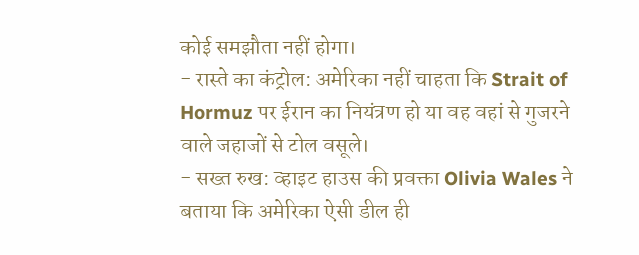कोई समझौता नहीं होगा।
- रास्ते का कंट्रोल: अमेरिका नहीं चाहता कि Strait of Hormuz पर ईरान का नियंत्रण हो या वह वहां से गुजरने वाले जहाजों से टोल वसूले।
- सख्त रुख: व्हाइट हाउस की प्रवक्ता Olivia Wales ने बताया कि अमेरिका ऐसी डील ही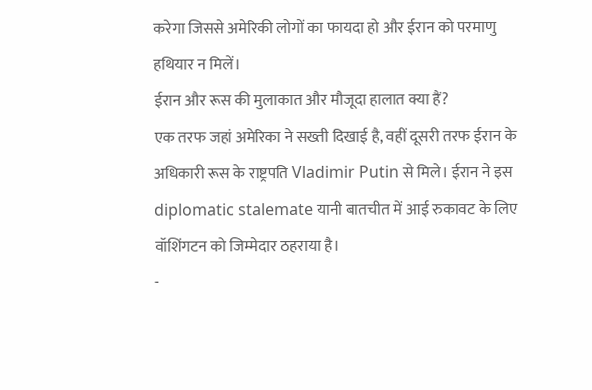करेगा जिससे अमेरिकी लोगों का फायदा हो और ईरान को परमाणु हथियार न मिलें।
ईरान और रूस की मुलाकात और मौजूदा हालात क्या हैं?
एक तरफ जहां अमेरिका ने सख्ती दिखाई है, वहीं दूसरी तरफ ईरान के अधिकारी रूस के राष्ट्रपति Vladimir Putin से मिले। ईरान ने इस diplomatic stalemate यानी बातचीत में आई रुकावट के लिए वॉशिंगटन को जिम्मेदार ठहराया है।
-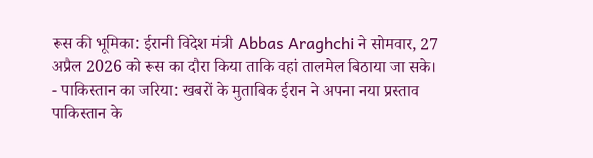रूस की भूमिका: ईरानी विदेश मंत्री Abbas Araghchi ने सोमवार, 27 अप्रैल 2026 को रूस का दौरा किया ताकि वहां तालमेल बिठाया जा सके।
- पाकिस्तान का जरिया: खबरों के मुताबिक ईरान ने अपना नया प्रस्ताव पाकिस्तान के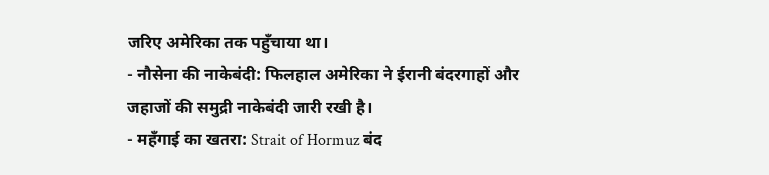जरिए अमेरिका तक पहुँचाया था।
- नौसेना की नाकेबंदी: फिलहाल अमेरिका ने ईरानी बंदरगाहों और जहाजों की समुद्री नाकेबंदी जारी रखी है।
- महँगाई का खतरा: Strait of Hormuz बंद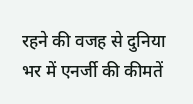रहने की वजह से दुनिया भर में एनर्जी की कीमतें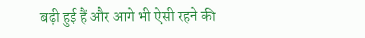बढ़ी हुई हैं और आगे भी ऐसी रहने की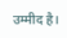उम्मीद है।